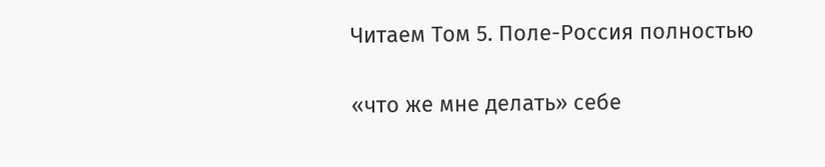Читаем Том 5. Поле-Россия полностью

«что же мне делать» себе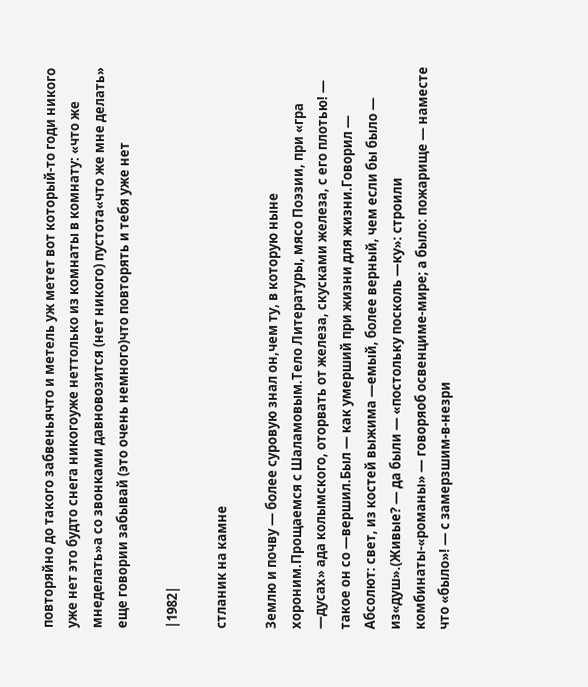повторяйно до такого забвеньячто и метель уж метет вот который-то годи никого уже нет это будто снега никогоуже неттолько из комнаты в комнату: «что же мнеделать»а со звонками давновозится (нет никого) пустота«что же мне делать» еще говории забывай (это очень немного)что повторять и тебя уже нет

|1982|

стланик на камне

Землю и почву — более суровую знал он,чем ту, в которую ныне хороним.Прощаемся с Шаламовым.Тело Литературы, мясо Поэзии, при «гра —дусах» ада колымского, оторвать от железа, скусками железа, с его плотью! — такое он со —вершил.Был — как умерший при жизни для жизни.Говорил — Абсолют: свет, из костей выжима —емый, более верный, чем если бы было — из«душ».(Живые? — да были — «постольку посколь —ку»: строили комбинаты-«романы» — говоряоб освенциме-мире; а было: пожарище — наместе что «было»! — с замерзшим-в-незри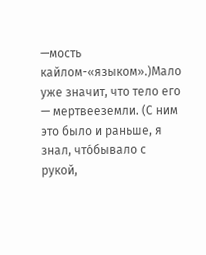—мость кайлом-«языком».)Мало уже значит, что тело его — мертвееземли. (С ним это было и раньше, я знал, что́бывало с рукой,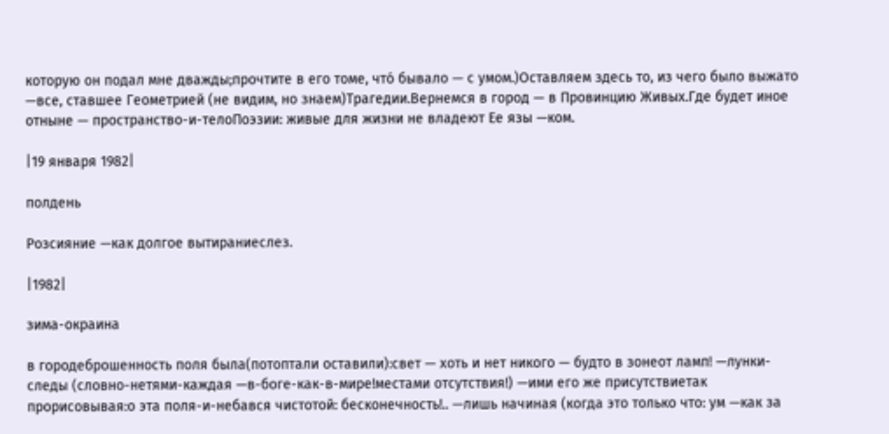которую он подал мне дважды;прочтите в его томе, что́ бывало — с умом.)Оставляем здесь то, из чего было выжато —все, ставшее Геометрией (не видим, но знаем)Трагедии.Вернемся в город — в Провинцию Живых.Где будет иное отныне — пространство-и-телоПоэзии: живые для жизни не владеют Ее язы —ком.

|19 января 1982|

полдень

Розсияние —как долгое вытираниеслез.

|1982|

зима-окраина

в городеброшенность поля была(потоптали оставили):свет — хоть и нет никого — будто в зонеот ламп! —лунки-следы (словно-нетями-каждая —в-боге-как-в-мире!местами отсутствия!) —ими его же присутствиетак прорисовывая:о эта поля-и-небався чистотой: бесконечность!.. —лишь начиная (когда это только что: ум —как за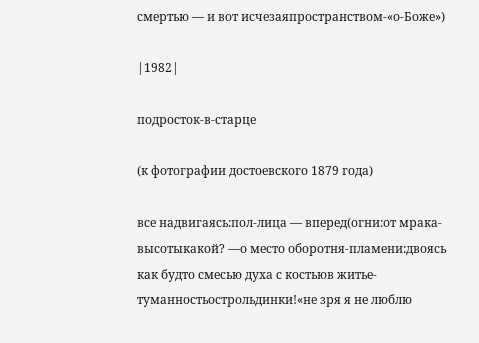смертью — и вот исчезаяпространством-«о-Боже»)

|1982|

подросток-в-старце

(к фотографии достоевского 1879 года)

все надвигаясь:пол-лица — вперед(огни:от мрака-высотыкакой? —о место оборотня-пламени:двоясь как будто смесью духа с костьюв житье-туманностьострольдинки!«не зря я не люблю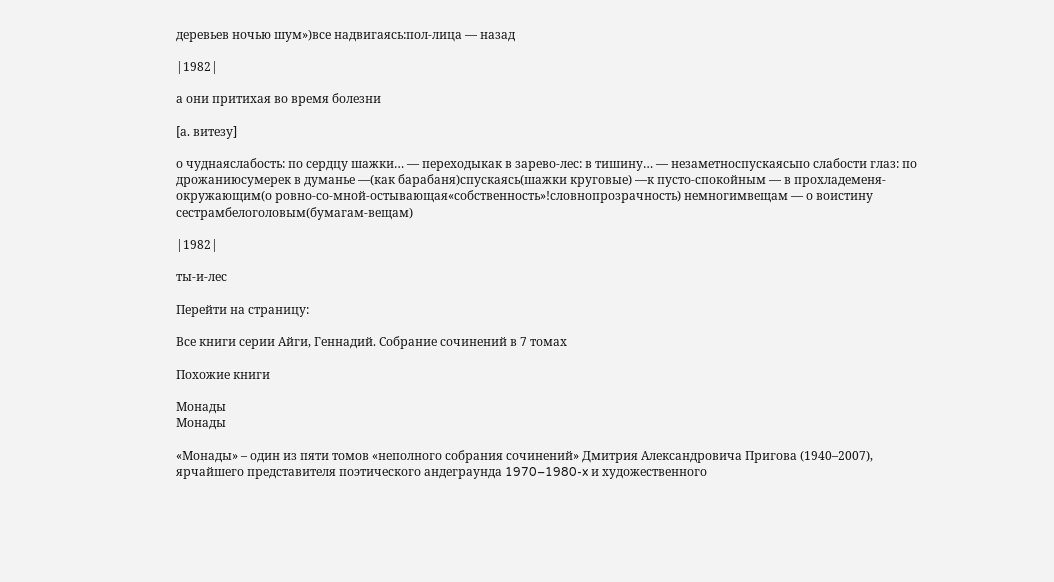деревьев ночью шум»)все надвигаясь:пол-лица — назад

|1982|

а они притихая во время болезни

[а. витезу]

о чуднаяслабость: по сердцу шажки… — переходыкак в зарево-лес: в тишину… — незаметноспускаясьпо слабости глаз: по дрожаниюсумерек в думанье —(как барабаня)спускаясь(шажки круговые) —к пусто-спокойным — в прохладеменя-окружающим(о ровно-со-мной-остывающая«собственность»!словнопрозрачность) немногимвещам — о воистину сестрамбелоголовым(бумагам-вещам)

|1982|

ты-и-лес

Перейти на страницу:

Все книги серии Айги, Геннадий. Собрание сочинений в 7 томах

Похожие книги

Монады
Монады

«Монады» – один из пяти томов «неполного собрания сочинений» Дмитрия Александровича Пригова (1940–2007), ярчайшего представителя поэтического андеграунда 1970–1980-x и художественного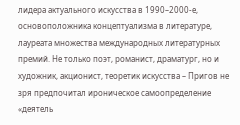лидера актуального искусства в 1990–2000-е, основоположника концептуализма в литературе, лауреата множества международных литературных премий. Не только поэт, романист, драматург, но и художник, акционист, теоретик искусства – Пригов не зря предпочитал ироническое самоопределение «деятель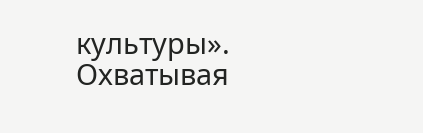культуры». Охватывая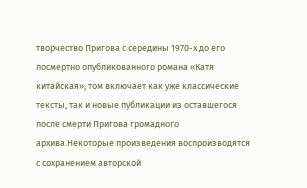творчество Пригова с середины 1970-х до его посмертно опубликованного романа «Катя китайская», том включает как уже классические тексты, так и новые публикации из оставшегося после смерти Пригова громадного архива.Некоторые произведения воспроизводятся с сохранением авторской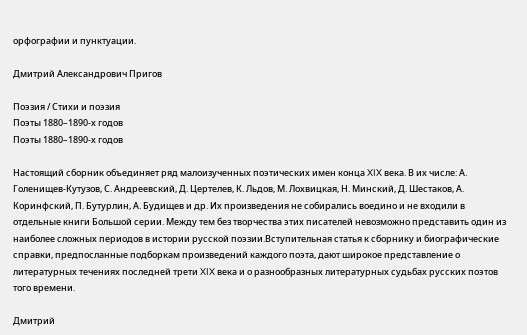орфографии и пунктуации.

Дмитрий Александрович Пригов

Поэзия / Стихи и поэзия
Поэты 1880–1890-х годов
Поэты 1880–1890-х годов

Настоящий сборник объединяет ряд малоизученных поэтических имен конца XIX века. В их числе: А. Голенищев-Кутузов, С. Андреевский, Д. Цертелев, К. Льдов, М. Лохвицкая, Н. Минский, Д. Шестаков, А. Коринфский, П. Бутурлин, А. Будищев и др. Их произведения не собирались воедино и не входили в отдельные книги Большой серии. Между тем без творчества этих писателей невозможно представить один из наиболее сложных периодов в истории русской поэзии.Вступительная статья к сборнику и биографические справки, предпосланные подборкам произведений каждого поэта, дают широкое представление о литературных течениях последней трети XIX века и о разнообразных литературных судьбах русских поэтов того времени.

Дмитрий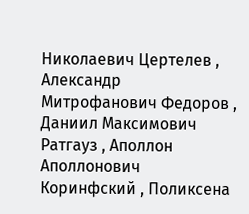Николаевич Цертелев , Александр Митрофанович Федоров , Даниил Максимович Ратгауз , Аполлон Аполлонович Коринфский , Поликсена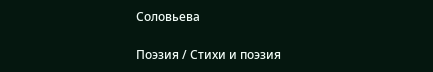Соловьева

Поэзия / Стихи и поэзия